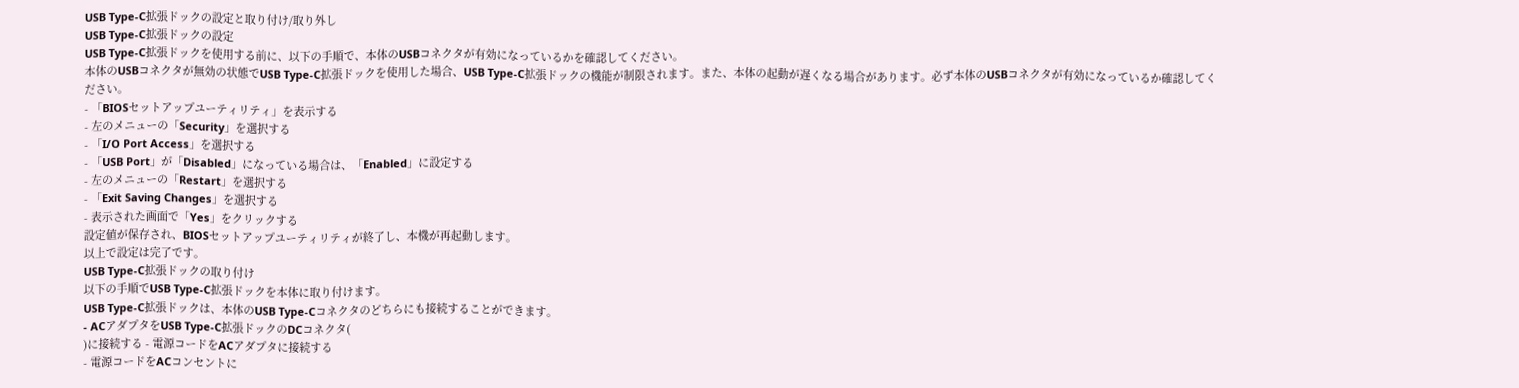USB Type-C拡張ドックの設定と取り付け/取り外し
USB Type-C拡張ドックの設定
USB Type-C拡張ドックを使用する前に、以下の手順で、本体のUSBコネクタが有効になっているかを確認してください。
本体のUSBコネクタが無効の状態でUSB Type-C拡張ドックを使用した場合、USB Type-C拡張ドックの機能が制限されます。また、本体の起動が遅くなる場合があります。必ず本体のUSBコネクタが有効になっているか確認してください。
- 「BIOSセットアップユーティリティ」を表示する
- 左のメニューの「Security」を選択する
- 「I/O Port Access」を選択する
- 「USB Port」が「Disabled」になっている場合は、「Enabled」に設定する
- 左のメニューの「Restart」を選択する
- 「Exit Saving Changes」を選択する
- 表示された画面で「Yes」をクリックする
設定値が保存され、BIOSセットアップユーティリティが終了し、本機が再起動します。
以上で設定は完了です。
USB Type-C拡張ドックの取り付け
以下の手順でUSB Type-C拡張ドックを本体に取り付けます。
USB Type-C拡張ドックは、本体のUSB Type-Cコネクタのどちらにも接続することができます。
- ACアダプタをUSB Type-C拡張ドックのDCコネクタ(
)に接続する - 電源コードをACアダプタに接続する
- 電源コードをACコンセントに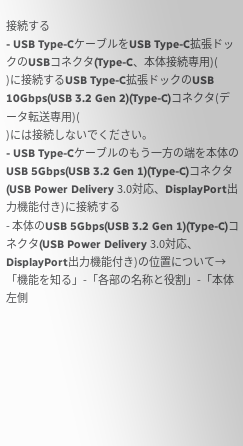接続する
- USB Type-CケーブルをUSB Type-C拡張ドックのUSBコネクタ(Type-C、本体接続専用)(
)に接続するUSB Type-C拡張ドックのUSB 10Gbps(USB 3.2 Gen 2)(Type-C)コネクタ(データ転送専用)(
)には接続しないでください。
- USB Type-Cケーブルのもう一方の端を本体のUSB 5Gbps(USB 3.2 Gen 1)(Type-C)コネクタ(USB Power Delivery 3.0対応、DisplayPort出力機能付き)に接続する
- 本体のUSB 5Gbps(USB 3.2 Gen 1)(Type-C)コネクタ(USB Power Delivery 3.0対応、DisplayPort出力機能付き)の位置について→「機能を知る」-「各部の名称と役割」-「本体左側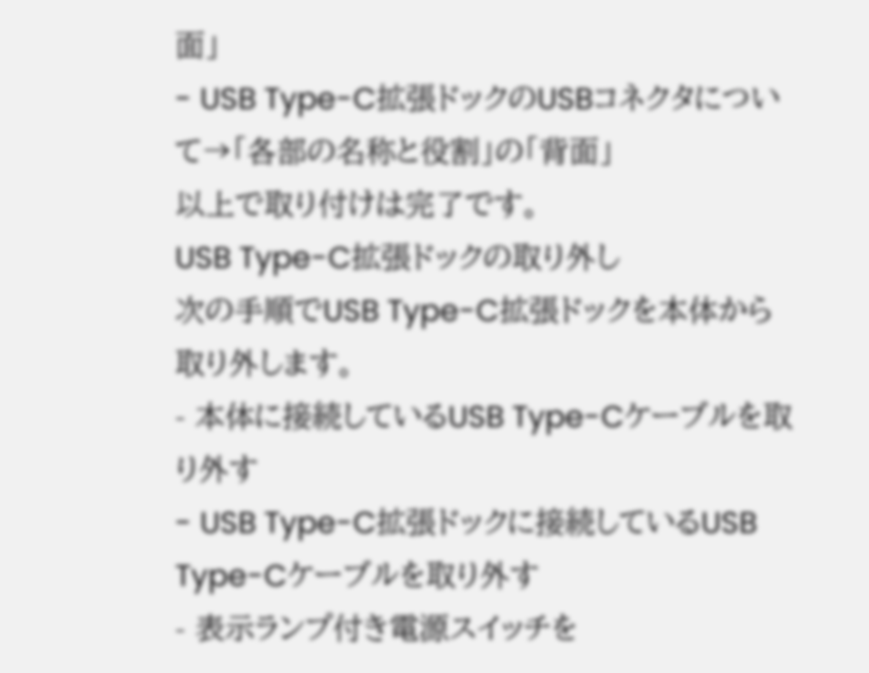面」
- USB Type-C拡張ドックのUSBコネクタについて→「各部の名称と役割」の「背面」
以上で取り付けは完了です。
USB Type-C拡張ドックの取り外し
次の手順でUSB Type-C拡張ドックを本体から取り外します。
- 本体に接続しているUSB Type-Cケーブルを取り外す
- USB Type-C拡張ドックに接続しているUSB Type-Cケーブルを取り外す
- 表示ランプ付き電源スイッチを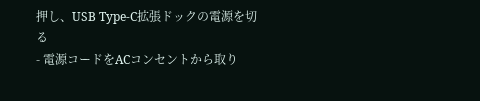押し、USB Type-C拡張ドックの電源を切る
- 電源コードをACコンセントから取り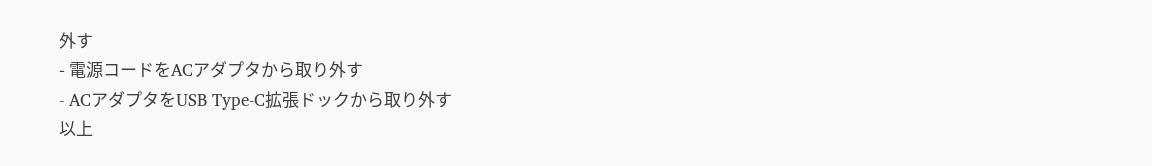外す
- 電源コードをACアダプタから取り外す
- ACアダプタをUSB Type-C拡張ドックから取り外す
以上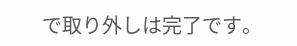で取り外しは完了です。